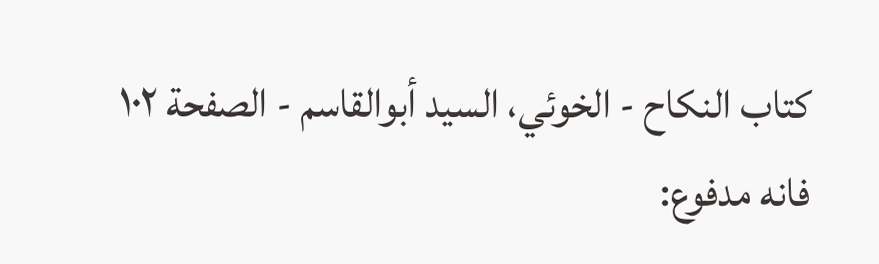كتاب النكاح - الخوئي، السيد أبوالقاسم - الصفحة ١٠٢
فانه مدفوع: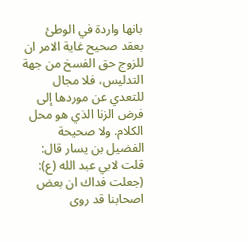بانها واردة في الوطئ بعقد صحيح غاية الامر ان للزوج حق الفسخ من جهة التدليس، فلا مجال للتعدي عن موردها إلى فرض الزنا الذي هو محل الكلام. ولا صحيحة الفضيل بن يسار قال: قلت لابي عبد الله (ع): (جعلت فداك ان بعض اصحابنا قد روى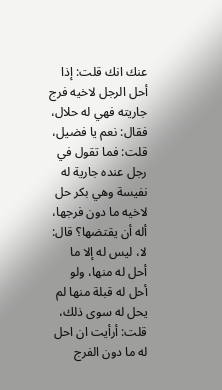عنك انك قلت: إذا أحل الرجل لاخيه فرج جاريته فهي له حلال، فقال: نعم يا فضيل، قلت: فما تقول في رجل عنده جارية له نفيسة وهي بكر حل لاخيه ما دون فرجها، أله أن يقتضها؟ قال: لا، ليس له إلا ما أحل له منها، ولو أحل له قبلة منها لم يحل له سوى ذلك، قلت: أرأيت ان احل له ما دون الفرج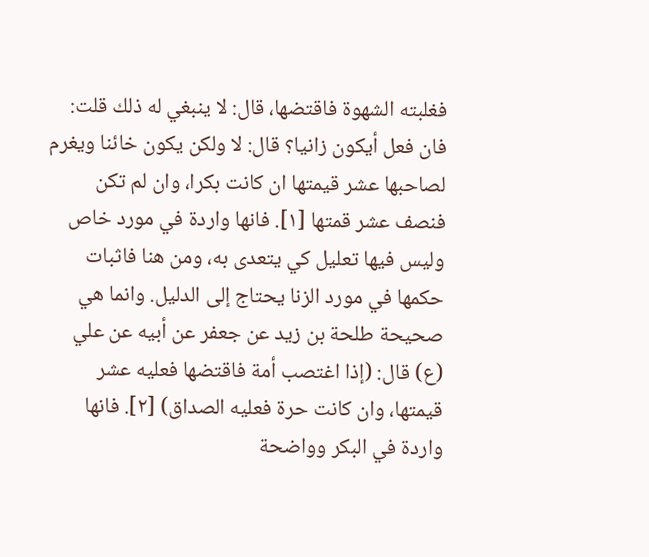فغلبته الشهوة فاقتضها، قال: لا ينبغي له ذلك قلت: فان فعل أيكون زانيا؟ قال: لا ولكن يكون خائنا ويغرم لصاحبها عشر قيمتها ان كانت بكرا، وان لم تكن فنصف عشر قمتها [١]. فانها واردة في مورد خاص وليس فيها تعليل كي يتعدى به، ومن هنا فاثبات حكمها في مورد الزنا يحتاج إلى الدليل. وانما هي صحيحة طلحة بن زيد عن جعفر عن أبيه عن علي (ع) قال: (إذا اغتصب أمة فاقتضها فعليه عشر قيمتها، وان كانت حرة فعليه الصداق) [٢]. فانها واردة في البكر وواضحة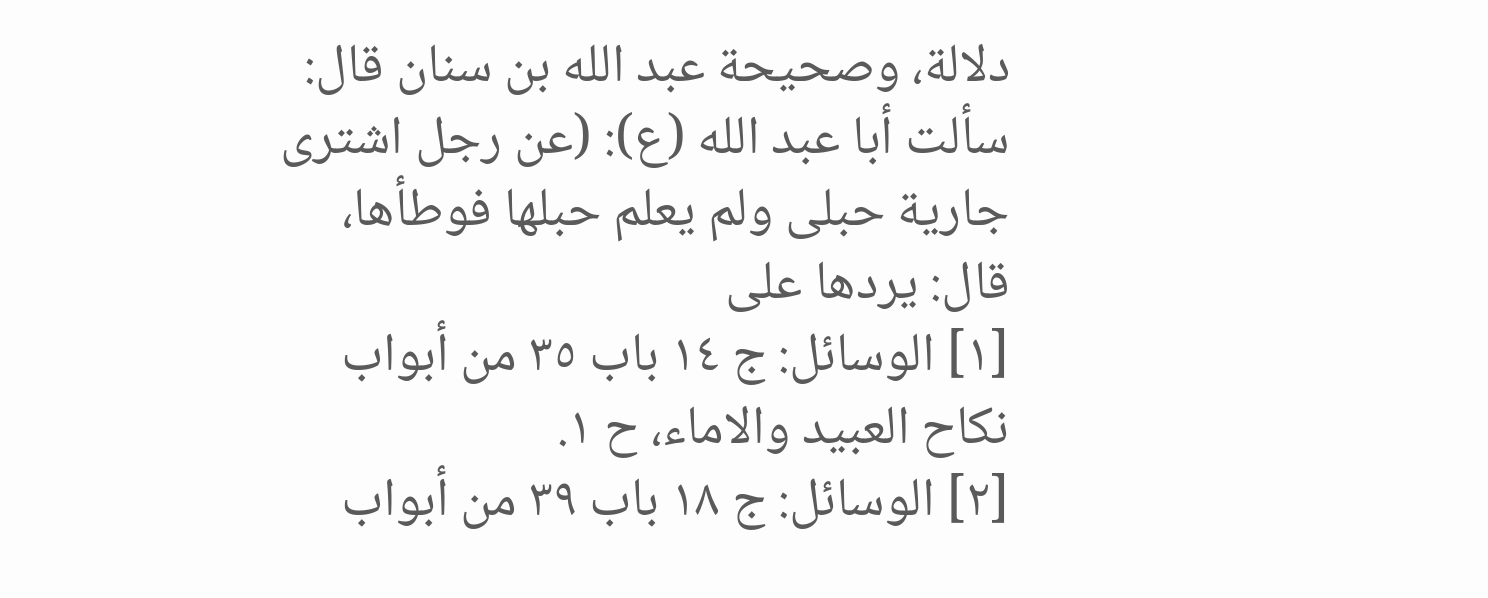دلالة، وصحيحة عبد الله بن سنان قال: سألت أبا عبد الله (ع): (عن رجل اشترى جارية حبلى ولم يعلم حبلها فوطأها، قال: يردها على
[١] الوسائل: ج ١٤ باب ٣٥ من أبواب نكاح العبيد والاماء، ح ١.
[٢] الوسائل: ج ١٨ باب ٣٩ من أبواب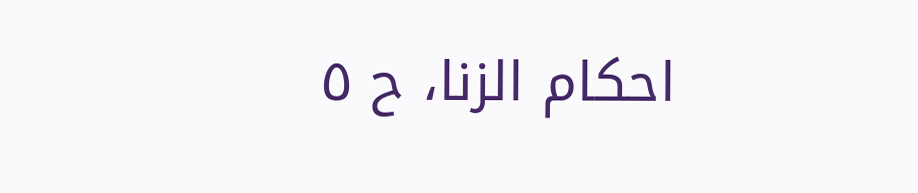احكام الزنا، ح ٥